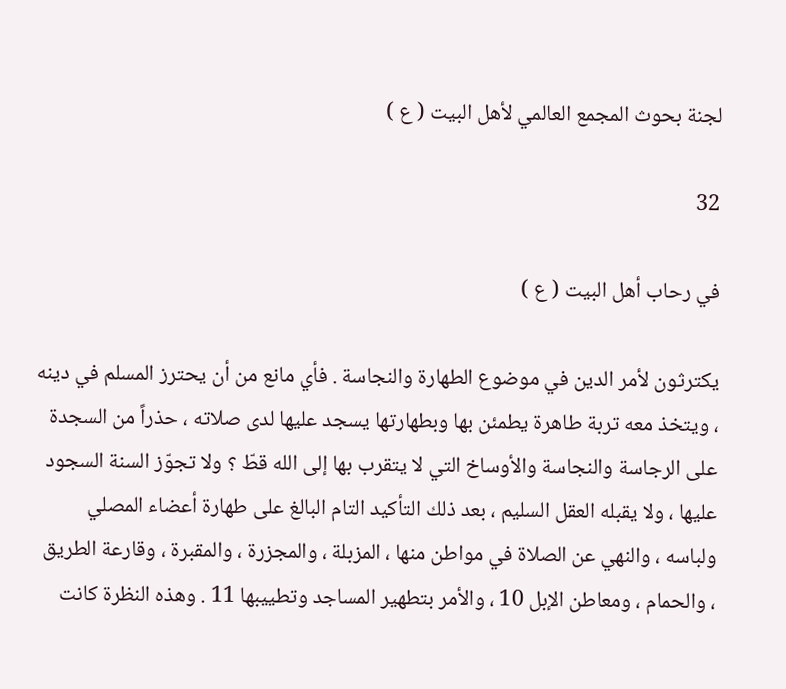لجنة بحوث المجمع العالمي لأهل البيت ( ع )

32

في رحاب أهل البيت ( ع )

يكترثون لأمر الدين في موضوع الطهارة والنجاسة . فأي مانع من أن يحترز المسلم في دينه ، ويتخذ معه تربة طاهرة يطمئن بها وبطهارتها يسجد عليها لدى صلاته ، حذراً من السجدة على الرجاسة والنجاسة والأوساخ التي لا يتقرب بها إلى الله قطّ ؟ ولا تجوّز السنة السجود عليها ، ولا يقبله العقل السليم ، بعد ذلك التأكيد التام البالغ على طهارة أعضاء المصلي ولباسه ، والنهي عن الصلاة في مواطن منها ، المزبلة ، والمجزرة ، والمقبرة ، وقارعة الطريق ، والحمام ، ومعاطن الإبل 10 ، والأمر بتطهير المساجد وتطييبها 11 . وهذه النظرة كانت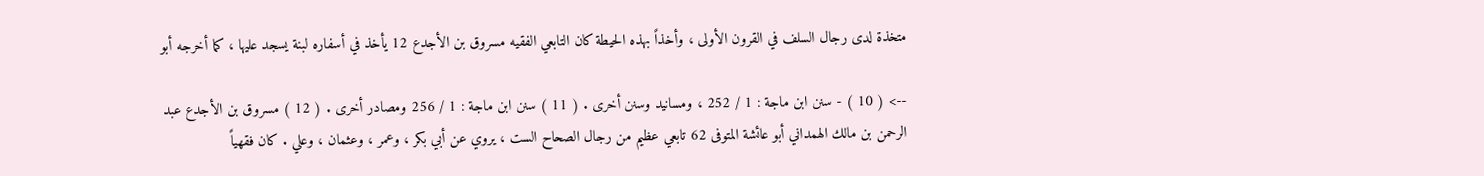متخذة لدى رجال السلف في القرون الأولى ، وأخذاً بهذه الحيطة كان التابعي الفقيه مسروق بن الأجدع 12 يأخذ في أسفاره لبنة يسجد عليها ، كما أخرجه أبو

--> ( 10 ) - سنن ابن ماجة : 1 / 252 ، ومسانيد وسنن أخرى . ( 11 ) سنن ابن ماجة : 1 / 256 ومصادر أخرى . ( 12 ) مسروق بن الأجدع عبد الرحمن بن مالك الهمداني أبو عائشة المتوفى 62 تابعي عظيم من رجال الصحاح الست ، يروي عن أبي بكر ، وعمر ، وعثمان ، وعلي . كان فقهياً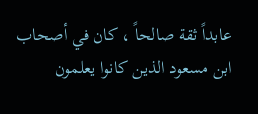عابداً ثقة صالحاً ، كان في أصحاب ابن مسعود الذين كانوا يعلمون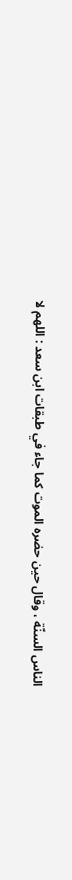الناس السنّة ، وقال حين حضره الموت كما جاء في طبقات ابن سعد : اللهم لا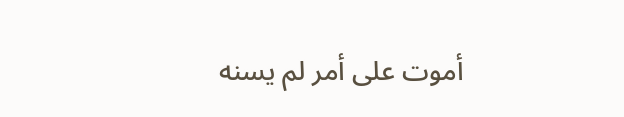أموت على أمر لم يسنه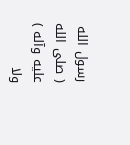رسول الله ( صلى الله عليه وآله ) ولا